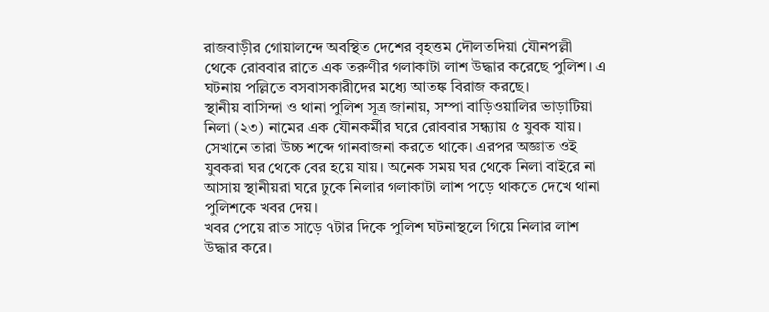রাজবাড়ীর গোয়ালন্দে অবস্থিত দেশের বৃহত্তম দৌলতদিয়া যৌনপল্লী থেকে রোববার রাতে এক তরুণীর গলাকাটা লাশ উদ্ধার করেছে পুলিশ। এ ঘটনায় পল্লিতে বসবাসকারীদের মধ্যে আতঙ্ক বিরাজ করছে।
স্থানীয় বাসিন্দা ও থানা পুলিশ সূত্র জানায়, সম্পা বাড়িওয়ালির ভাড়াটিয়া নিলা (২৩) নামের এক যৌনকর্মীর ঘরে রোববার সন্ধ্যায় ৫ যুবক যায়। সেখানে তারা উচ্চ শব্দে গানবাজনা করতে থাকে। এরপর অজ্ঞাত ওই যুবকরা ঘর থেকে বের হয়ে যায়। অনেক সময় ঘর থেকে নিলা বাইরে না আসায় স্থানীয়রা ঘরে ঢুকে নিলার গলাকাটা লাশ পড়ে থাকতে দেখে থানা পুলিশকে খবর দেয়।
খবর পেয়ে রাত সাড়ে ৭টার দিকে পুলিশ ঘটনাস্থলে গিয়ে নিলার লাশ উদ্ধার করে।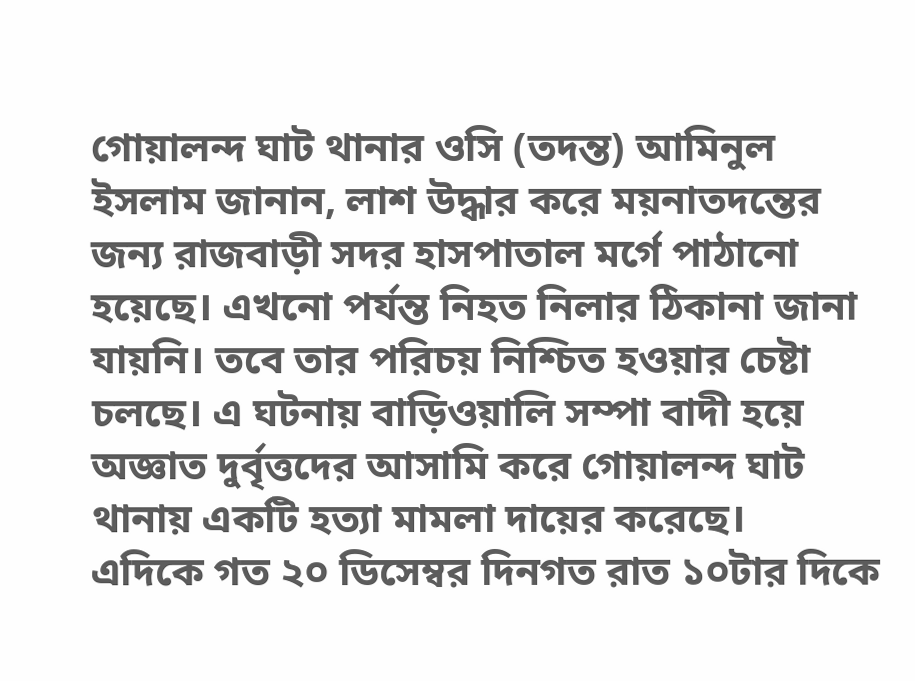গোয়ালন্দ ঘাট থানার ওসি (তদন্ত) আমিনুল ইসলাম জানান, লাশ উদ্ধার করে ময়নাতদন্তের জন্য রাজবাড়ী সদর হাসপাতাল মর্গে পাঠানো হয়েছে। এখনো পর্যন্ত নিহত নিলার ঠিকানা জানা যায়নি। তবে তার পরিচয় নিশ্চিত হওয়ার চেষ্টা চলছে। এ ঘটনায় বাড়িওয়ালি সম্পা বাদী হয়ে অজ্ঞাত দুর্বৃত্তদের আসামি করে গোয়ালন্দ ঘাট থানায় একটি হত্যা মামলা দায়ের করেছে।
এদিকে গত ২০ ডিসেম্বর দিনগত রাত ১০টার দিকে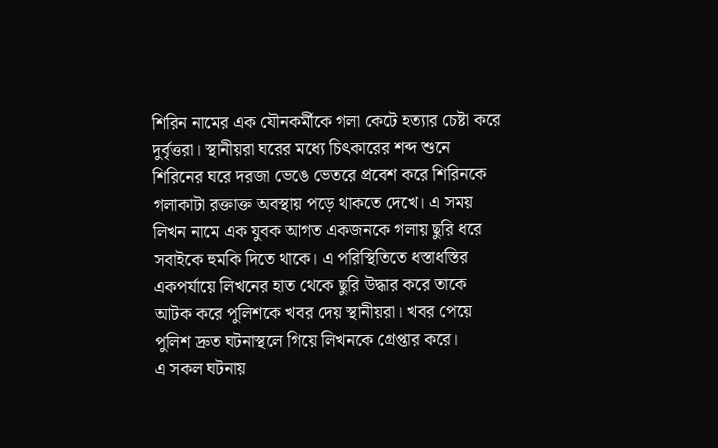শিরিন নামের এক যৌনকর্মীকে গলা কেটে হত্যার চেষ্টা করে দুর্বৃত্তরা। স্থানীয়রা ঘরের মধ্যে চিৎকারের শব্দ শুনে শিরিনের ঘরে দরজা ভেঙে ভেতরে প্রবেশ করে শিরিনকে গলাকাটা রক্তাক্ত অবস্থায় পড়ে থাকতে দেখে। এ সময় লিখন নামে এক যুবক আগত একজনকে গলায় ছুরি ধরে সবাইকে হুমকি দিতে থাকে। এ পরিস্থিতিতে ধস্তাধস্তির একপর্যায়ে লিখনের হাত থেকে ছুরি উদ্ধার করে তাকে আটক করে পুলিশকে খবর দেয় স্থানীয়রা। খবর পেয়ে পুলিশ দ্রুত ঘটনাস্থলে গিয়ে লিখনকে গ্রেপ্তার করে।
এ সকল ঘটনায়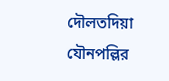দৌলতদিয়া যৌনপল্লির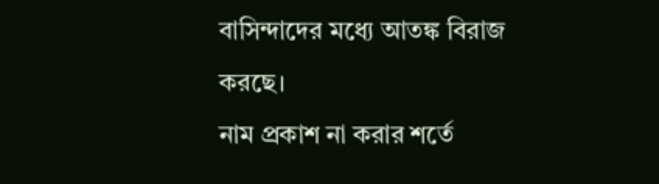বাসিন্দাদের মধ্যে আতঙ্ক বিরাজ করছে।
নাম প্রকাশ না করার শর্তে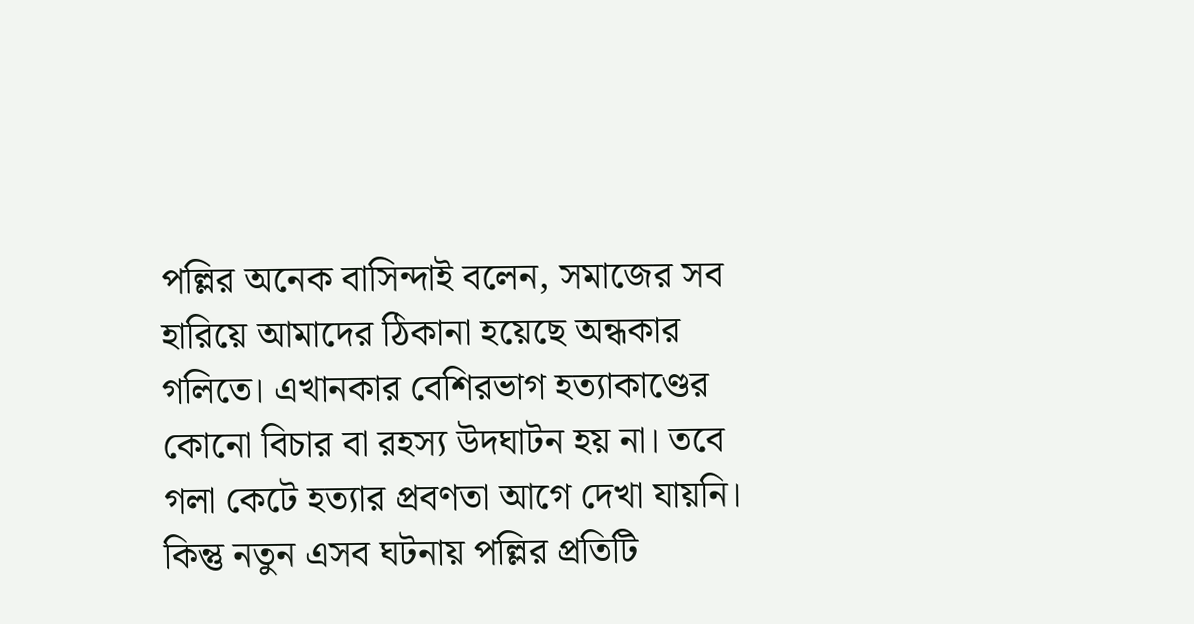পল্লির অনেক বাসিন্দাই বলেন, সমাজের সব হারিয়ে আমাদের ঠিকানা হয়েছে অন্ধকার গলিতে। এখানকার বেশিরভাগ হত্যাকাণ্ডের কোনো বিচার বা রহস্য উদঘাটন হয় না। তবে গলা কেটে হত্যার প্রবণতা আগে দেখা যায়নি। কিন্তু নতুন এসব ঘটনায় পল্লির প্রতিটি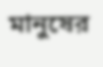মানুষের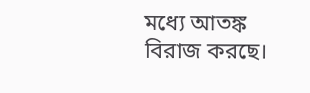মধ্যে আতঙ্ক বিরাজ করছে।